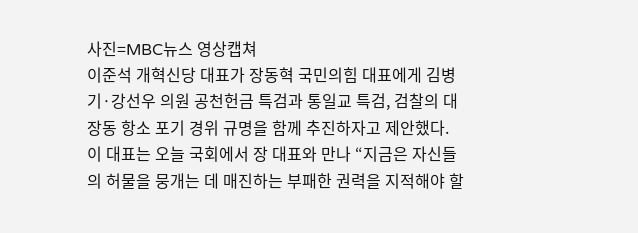사진=MBC뉴스 영상캡쳐
이준석 개혁신당 대표가 장동혁 국민의힘 대표에게 김병기·강선우 의원 공천헌금 특검과 통일교 특검, 검찰의 대장동 항소 포기 경위 규명을 함께 추진하자고 제안했다.
이 대표는 오늘 국회에서 장 대표와 만나 “지금은 자신들의 허물을 뭉개는 데 매진하는 부패한 권력을 지적해야 할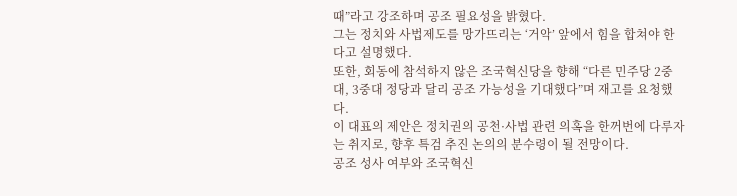때”라고 강조하며 공조 필요성을 밝혔다.
그는 정치와 사법제도를 망가뜨리는 ‘거악’ 앞에서 힘을 합쳐야 한다고 설명했다.
또한, 회동에 참석하지 않은 조국혁신당을 향해 “다른 민주당 2중대, 3중대 정당과 달리 공조 가능성을 기대했다”며 재고를 요청했다.
이 대표의 제안은 정치권의 공천·사법 관련 의혹을 한꺼번에 다루자는 취지로, 향후 특검 추진 논의의 분수령이 될 전망이다.
공조 성사 여부와 조국혁신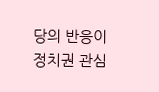당의 반응이 정치권 관심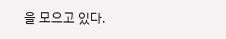을 모으고 있다.